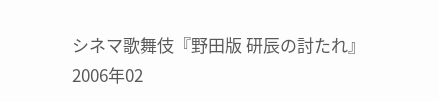シネマ歌舞伎『野田版 研辰の討たれ』
2006年02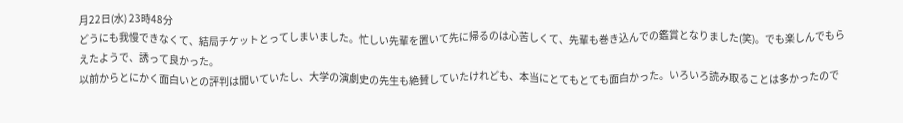月22日(水) 23時48分
どうにも我慢できなくて、結局チケットとってしまいました。忙しい先輩を置いて先に帰るのは心苦しくて、先輩も巻き込んでの鑑賞となりました(笑)。でも楽しんでもらえたようで、誘って良かった。
以前からとにかく面白いとの評判は聞いていたし、大学の演劇史の先生も絶賛していたけれども、本当にとてもとても面白かった。いろいろ読み取ることは多かったので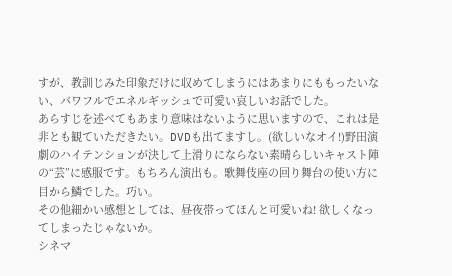すが、教訓じみた印象だけに収めてしまうにはあまりにももったいない、パワフルでエネルギッシュで可愛い哀しいお話でした。
あらすじを述べてもあまり意味はないように思いますので、これは是非とも観ていただきたい。DVDも出てますし。(欲しいなオイ!)野田演劇のハイテンションが決して上滑りにならない素晴らしいキャスト陣の“芸”に感服です。もちろん演出も。歌舞伎座の回り舞台の使い方に目から鱗でした。巧い。
その他細かい感想としては、昼夜帯ってほんと可愛いね! 欲しくなってしまったじゃないか。
シネマ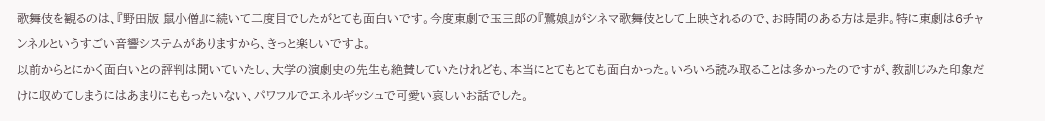歌舞伎を観るのは、『野田版 鼠小僧』に続いて二度目でしたがとても面白いです。今度東劇で玉三郎の『鷺娘』がシネマ歌舞伎として上映されるので、お時間のある方は是非。特に東劇は6チャンネルというすごい音響システムがありますから、きっと楽しいですよ。
以前からとにかく面白いとの評判は聞いていたし、大学の演劇史の先生も絶賛していたけれども、本当にとてもとても面白かった。いろいろ読み取ることは多かったのですが、教訓じみた印象だけに収めてしまうにはあまりにももったいない、パワフルでエネルギッシュで可愛い哀しいお話でした。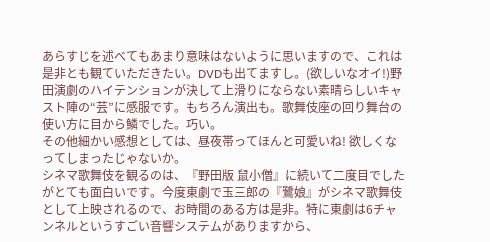あらすじを述べてもあまり意味はないように思いますので、これは是非とも観ていただきたい。DVDも出てますし。(欲しいなオイ!)野田演劇のハイテンションが決して上滑りにならない素晴らしいキャスト陣の“芸”に感服です。もちろん演出も。歌舞伎座の回り舞台の使い方に目から鱗でした。巧い。
その他細かい感想としては、昼夜帯ってほんと可愛いね! 欲しくなってしまったじゃないか。
シネマ歌舞伎を観るのは、『野田版 鼠小僧』に続いて二度目でしたがとても面白いです。今度東劇で玉三郎の『鷺娘』がシネマ歌舞伎として上映されるので、お時間のある方は是非。特に東劇は6チャンネルというすごい音響システムがありますから、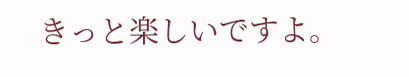きっと楽しいですよ。